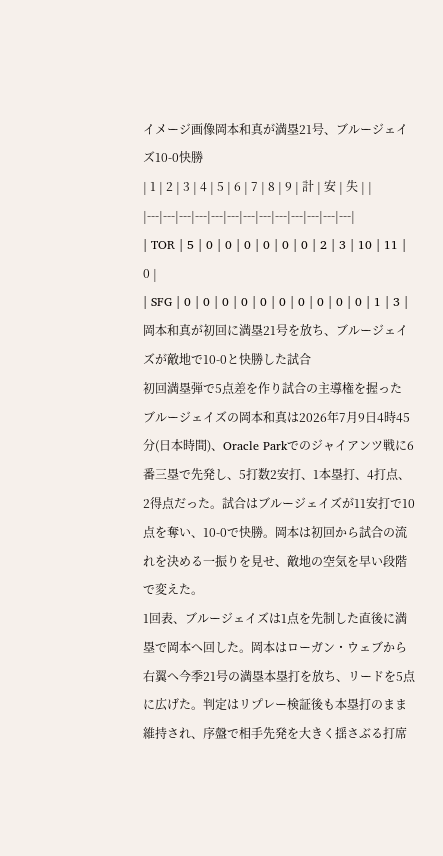イメージ画像岡本和真が満塁21号、ブルージェイズ10-0快勝
| 1 | 2 | 3 | 4 | 5 | 6 | 7 | 8 | 9 | 計 | 安 | 失 | |
|---|---|---|---|---|---|---|---|---|---|---|---|---|
| TOR | 5 | 0 | 0 | 0 | 0 | 0 | 0 | 2 | 3 | 10 | 11 | 0 |
| SFG | 0 | 0 | 0 | 0 | 0 | 0 | 0 | 0 | 0 | 0 | 1 | 3 |
岡本和真が初回に満塁21号を放ち、ブルージェイズが敵地で10-0と快勝した試合
初回満塁弾で5点差を作り試合の主導権を握った
ブルージェイズの岡本和真は2026年7月9日4時45分(日本時間)、Oracle Parkでのジャイアンツ戦に6番三塁で先発し、5打数2安打、1本塁打、4打点、2得点だった。試合はブルージェイズが11安打で10点を奪い、10-0で快勝。岡本は初回から試合の流れを決める一振りを見せ、敵地の空気を早い段階で変えた。
1回表、ブルージェイズは1点を先制した直後に満塁で岡本へ回した。岡本はローガン・ウェブから右翼へ今季21号の満塁本塁打を放ち、リードを5点に広げた。判定はリプレー検証後も本塁打のまま維持され、序盤で相手先発を大きく揺さぶる打席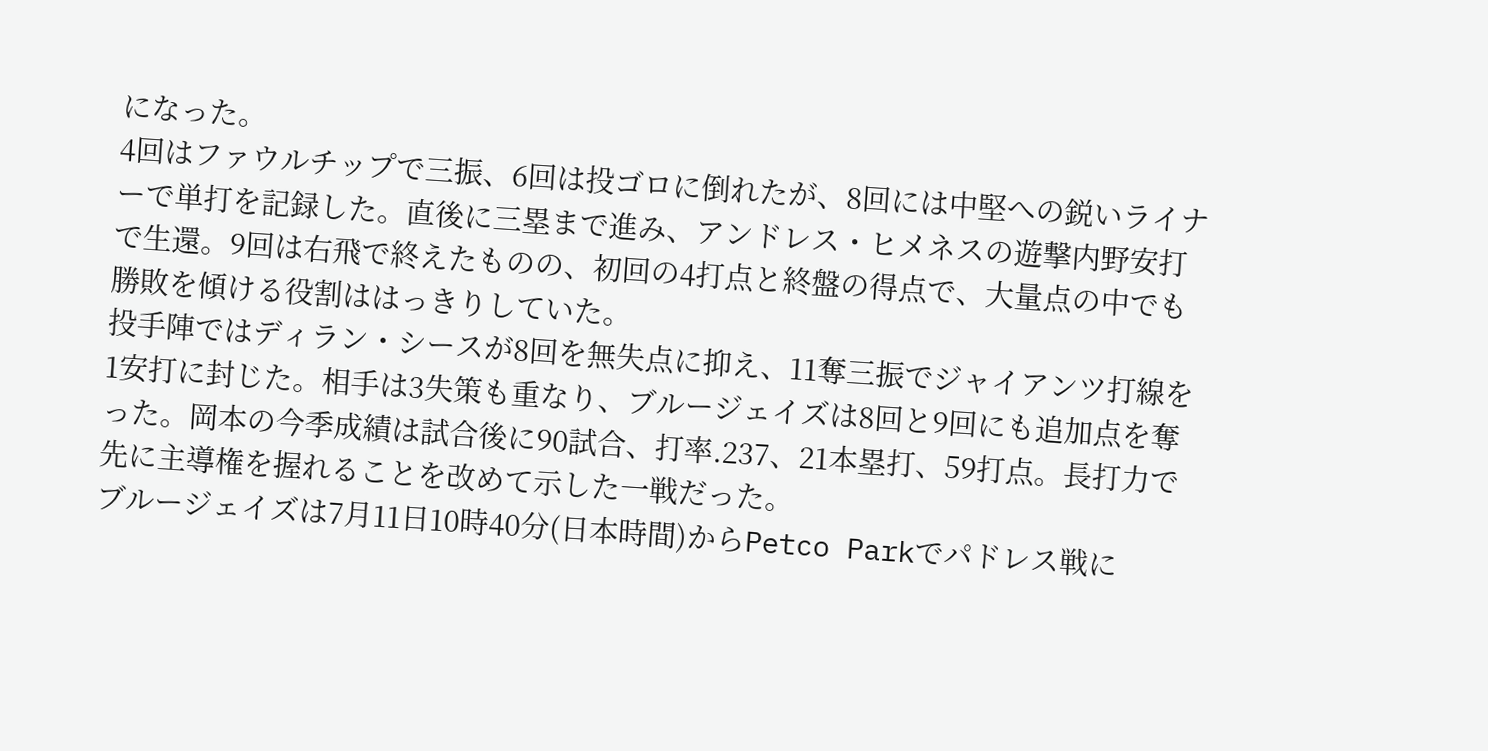になった。
4回はファウルチップで三振、6回は投ゴロに倒れたが、8回には中堅への鋭いライナーで単打を記録した。直後に三塁まで進み、アンドレス・ヒメネスの遊撃内野安打で生還。9回は右飛で終えたものの、初回の4打点と終盤の得点で、大量点の中でも勝敗を傾ける役割ははっきりしていた。
投手陣ではディラン・シースが8回を無失点に抑え、11奪三振でジャイアンツ打線を1安打に封じた。相手は3失策も重なり、ブルージェイズは8回と9回にも追加点を奪った。岡本の今季成績は試合後に90試合、打率.237、21本塁打、59打点。長打力で先に主導権を握れることを改めて示した一戦だった。
ブルージェイズは7月11日10時40分(日本時間)からPetco Parkでパドレス戦に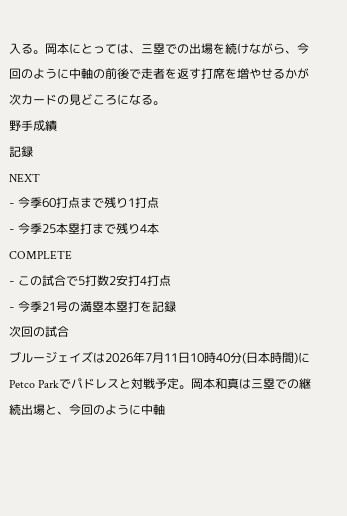入る。岡本にとっては、三塁での出場を続けながら、今回のように中軸の前後で走者を返す打席を増やせるかが次カードの見どころになる。
野手成績
記録
NEXT
- 今季60打点まで残り1打点
- 今季25本塁打まで残り4本
COMPLETE
- この試合で5打数2安打4打点
- 今季21号の満塁本塁打を記録
次回の試合
ブルージェイズは2026年7月11日10時40分(日本時間)にPetco Parkでパドレスと対戦予定。岡本和真は三塁での継続出場と、今回のように中軸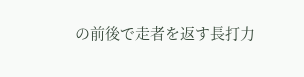の前後で走者を返す長打力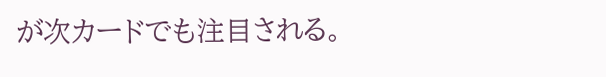が次カードでも注目される。